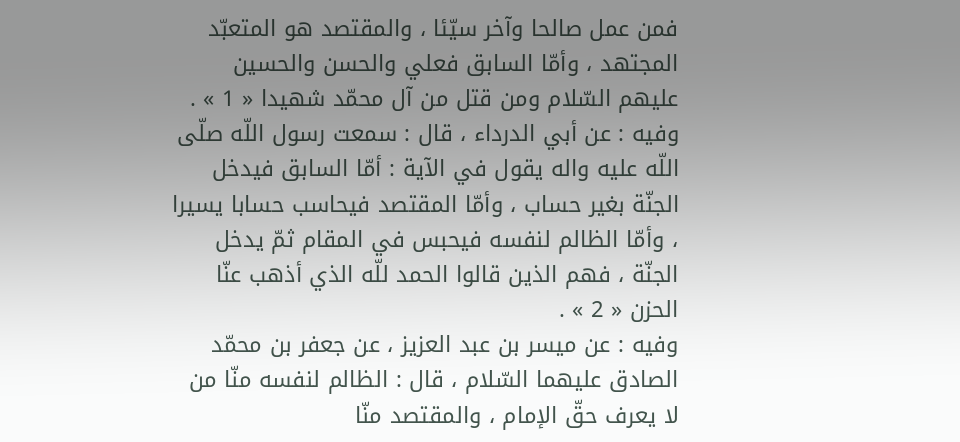فمن عمل صالحا وآخر سيّئا ، والمقتصد هو المتعبّد المجتهد ، وأمّا السابق فعلي والحسن والحسين عليهم السّلام ومن قتل من آل محمّد شهيدا « 1 » .
وفيه : عن أبي الدرداء ، قال : سمعت رسول اللّه صلّى اللّه عليه واله يقول في الآية : أمّا السابق فيدخل الجنّة بغير حساب ، وأمّا المقتصد فيحاسب حسابا يسيرا ، وأمّا الظالم لنفسه فيحبس في المقام ثمّ يدخل الجنّة ، فهم الذين قالوا الحمد للّه الذي أذهب عنّا الحزن « 2 » .
وفيه : عن ميسر بن عبد العزيز ، عن جعفر بن محمّد الصادق عليهما السّلام ، قال : الظالم لنفسه منّا من لا يعرف حقّ الإمام ، والمقتصد منّا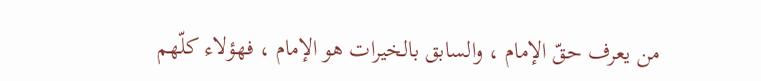من يعرف حقّ الإمام ، والسابق بالخيرات هو الإمام ، فهؤلاء كلّهم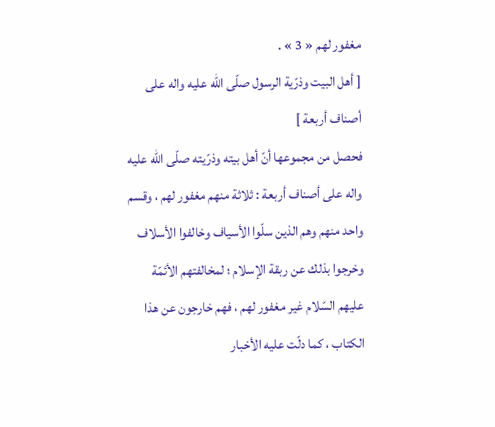مغفور لهم « 3 » .
[ أهل البيت وذرّية الرسول صلّى اللّه عليه واله على أصناف أربعة ]
فحصل من مجموعها أنّ أهل بيته وذرّيته صلّى اللّه عليه واله على أصناف أربعة : ثلاثة منهم مغفور لهم ، وقسم واحد منهم وهم الذين سلّوا الأسياف وخالفوا الأسلاف وخرجوا بذلك عن ربقة الإسلام ؛ لمخالفتهم الأئمّة عليهم السّلام غير مغفور لهم ، فهم خارجون عن هذا الكتاب ، كما دلّت عليه الأخبار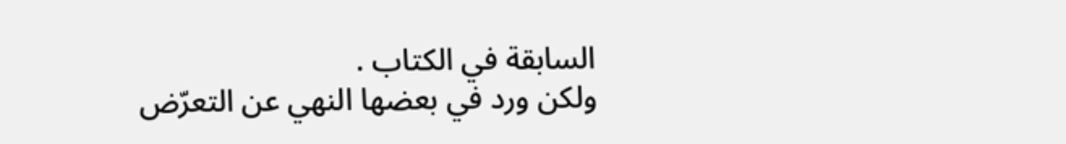السابقة في الكتاب .
ولكن ورد في بعضها النهي عن التعرّض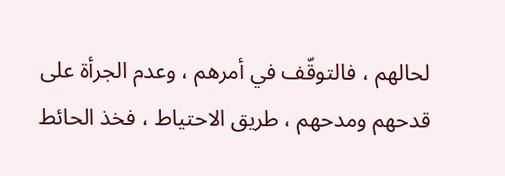لحالهم ، فالتوقّف في أمرهم ، وعدم الجرأة على قدحهم ومدحهم ، طريق الاحتياط ، فخذ الحائط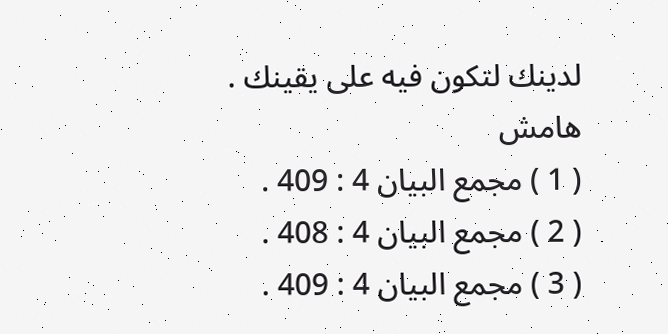لدينك لتكون فيه على يقينك .
هامش
( 1 ) مجمع البيان 4 : 409 .
( 2 ) مجمع البيان 4 : 408 .
( 3 ) مجمع البيان 4 : 409 .